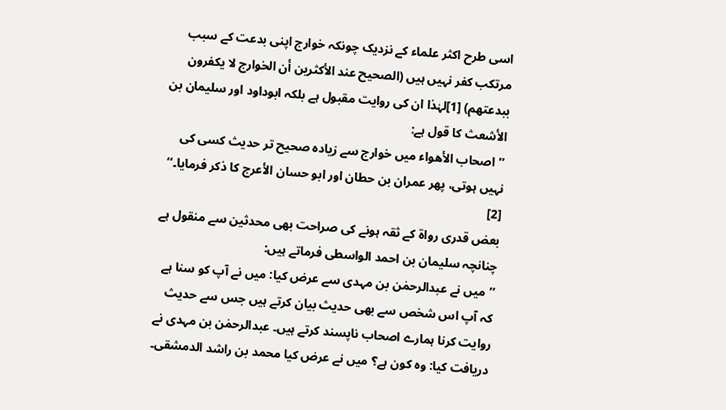اسی طرح اکثر علماء کے نزدیک چونکہ خوارج اپنی بدعت کے سبب مرتکب کفر نہیں ہیں (الصحيح عند الأكثرين أن الخوارج لا يكفرون ببدعتهم) [1]لہٰذا ان کی روایت مقبول ہے بلکہ ابوداود اور سلیمان بن الأشعث کا قول ہے:
’’اصحاب الأھواء میں خوارج سے زیادہ صحیح تر حدیث کسی کی نہیں ہوتی، پھر عمران بن حطان اور ابو حسان الأعرج کا ذکر فرمایا۔‘‘ [2]
بعض قدری رواۃ کے ثقہ ہونے کی صراحت بھی محدثین سے منقول ہے چنانچہ سلیمان بن احمد الواسطی فرماتے ہیں:
’’میں نے عبدالرحمٰن بن مہدی سے عرض کیا: میں نے آپ کو سنا ہے کہ آپ اس شخص سے بھی حدیث بیان کرتے ہیں جس سے حدیث روایت کرنا ہمارے اصحاب ناپسند کرتے ہیں۔ عبدالرحمٰن بن مہدی نے دریافت کیا: وہ کون ہے؟ میں نے عرض کیا محمد بن راشد الدمشقی۔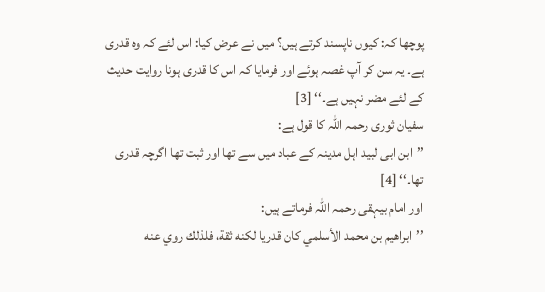پوچھا کہ: کیوں ناپسند کرتے ہیں؟ میں نے عرض کیا: اس لئے کہ وہ قدری ہے۔ یہ سن کر آپ غصہ ہوئے اور فرمایا کہ اس کا قدری ہونا روایت حدیث کے لئے مضر نہیں ہے۔‘‘ [3]
سفیان ثوری رحمہ اللہ کا قول ہے:
’’ابن ابی لبید اہل مدینہ کے عباد میں سے تھا اور ثبت تھا اگرچہ قدری تھا۔‘‘ [4]
اور امام بیہقی رحمہ اللہ فرماتے ہیں:
’’ابراهيم بن محمد الأسلمي كان قدريا لكنه ثقة، فلذلك روي عنه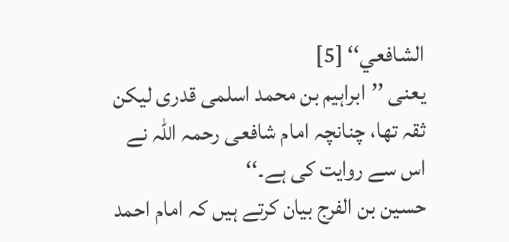الشافعي‘‘ [5]
یعنی ’’ابراہیم بن محمد اسلمی قدری لیکن ثقہ تھا، چنانچہ امام شافعی رحمہ اللہ نے اس سے روایت کی ہے۔‘‘
حسین بن الفرج بیان کرتے ہیں کہ امام احمد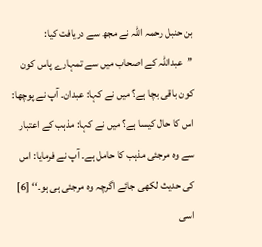بن حنبل رحمہ اللہ نے مجھ سے دریافت کیا:
’’عبداللہ کے اصحاب میں سے تمہارے پاس کون کون باقی بچا ہے؟ میں نے کہا: عبدان۔ آپ نے پوچھا: اس کا حال کیسا ہے؟ میں نے کہا: مذہب کے اعتبار سے وہ مرجئی مذہب کا حامل ہے۔ آپ نے فرمایا: اس کی حدیث لکھی جائے اگرچہ وہ مرجئی ہی ہو۔‘‘ [6]
اسی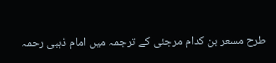طرح مسعر بن کدام مرجئی کے ترجمہ میں امام ذہبی رحمہ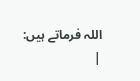اللہ فرماتے ہیں:
|